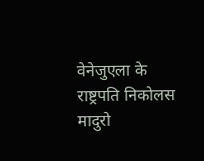वेनेजुएला के राष्ट्रपति निकोलस मादुरो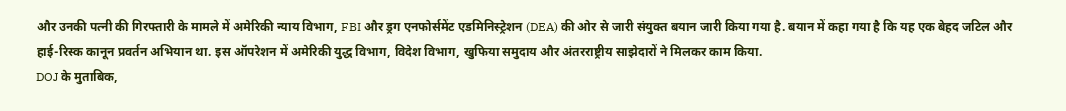और उनकी पत्नी की गिरफ्तारी के मामले में अमेरिकी न्याय विभाग, FBI और ड्रग एनफोर्समेंट एडमिनिस्ट्रेशन (DEA) की ओर से जारी संयुक्त बयान जारी किया गया है. बयान में कहा गया है कि यह एक बेहद जटिल और हाई-रिस्क कानून प्रवर्तन अभियान था. इस ऑपरेशन में अमेरिकी युद्ध विभाग, विदेश विभाग, खुफिया समुदाय और अंतरराष्ट्रीय साझेदारों ने मिलकर काम किया.
DOJ के मुताबिक,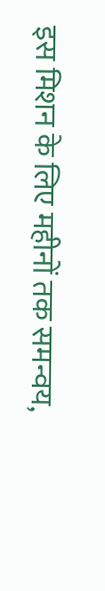इस मिशन के लिए महीनों तक समन्वय,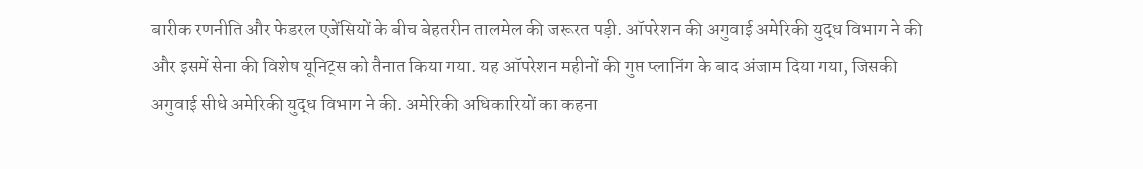बारीक रणनीति और फेडरल एजेंसियों के बीच बेहतरीन तालमेल की जरूरत पड़ी. ऑपरेशन की अगुवाई अमेरिकी युद्ध विभाग ने की और इसमें सेना की विशेष यूनिट्स को तैनात किया गया. यह ऑपरेशन महीनों की गुप्त प्लानिंग के बाद अंजाम दिया गया, जिसकी अगुवाई सीधे अमेरिकी युद्ध विभाग ने की. अमेरिकी अधिकारियों का कहना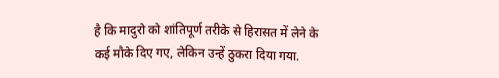है कि मादुरो को शांतिपूर्ण तरीके से हिरासत में लेने के कई मौके दिए गए, लेकिन उन्हें ठुकरा दिया गया.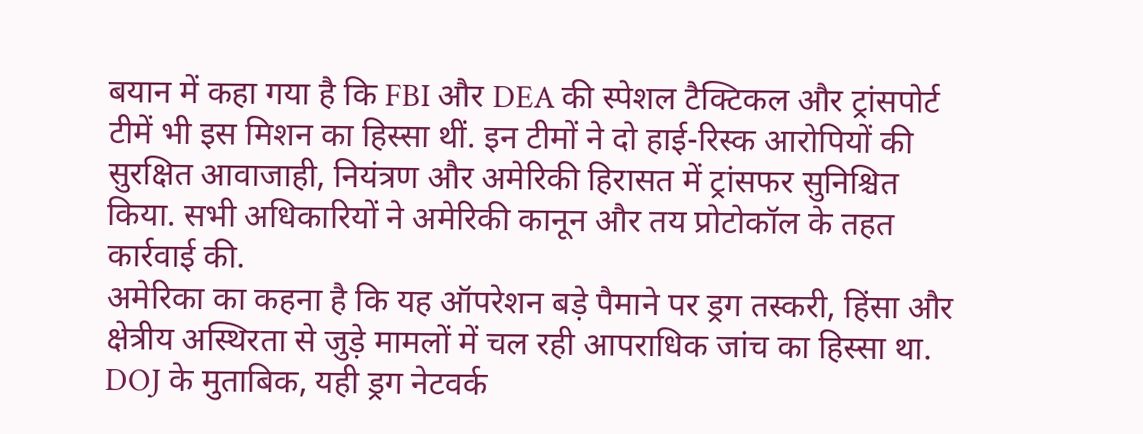बयान में कहा गया है कि FBI और DEA की स्पेशल टैक्टिकल और ट्रांसपोर्ट टीमें भी इस मिशन का हिस्सा थीं. इन टीमों ने दो हाई-रिस्क आरोपियों की सुरक्षित आवाजाही, नियंत्रण और अमेरिकी हिरासत में ट्रांसफर सुनिश्चित किया. सभी अधिकारियों ने अमेरिकी कानून और तय प्रोटोकॉल के तहत कार्रवाई की.
अमेरिका का कहना है कि यह ऑपरेशन बड़े पैमाने पर ड्रग तस्करी, हिंसा और क्षेत्रीय अस्थिरता से जुड़े मामलों में चल रही आपराधिक जांच का हिस्सा था. DOJ के मुताबिक, यही ड्रग नेटवर्क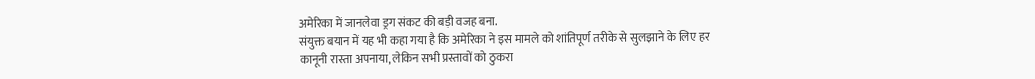अमेरिका में जानलेवा ड्रग संकट की बड़ी वजह बना.
संयुक्त बयान में यह भी कहा गया है कि अमेरिका ने इस मामले को शांतिपूर्ण तरीके से सुलझाने के लिए हर कानूनी रास्ता अपनाया, लेकिन सभी प्रस्तावों को ठुकरा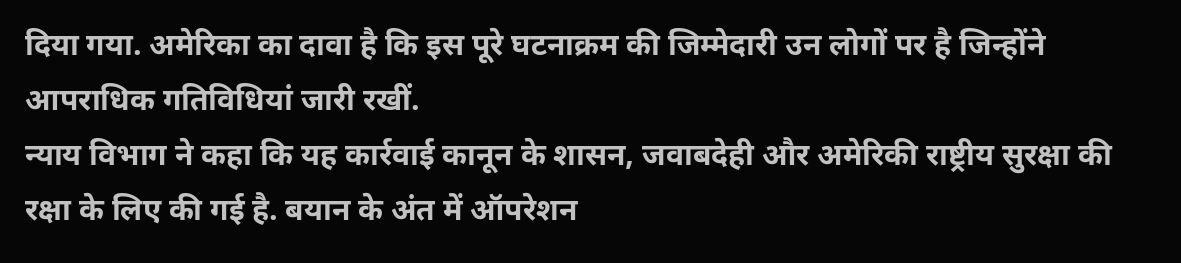दिया गया. अमेरिका का दावा है कि इस पूरे घटनाक्रम की जिम्मेदारी उन लोगों पर है जिन्होंने आपराधिक गतिविधियां जारी रखीं.
न्याय विभाग ने कहा कि यह कार्रवाई कानून के शासन, जवाबदेही और अमेरिकी राष्ट्रीय सुरक्षा की रक्षा के लिए की गई है. बयान के अंत में ऑपरेशन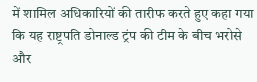में शामिल अधिकारियों की तारीफ करते हुए कहा गया कि यह राष्ट्रपति डोनाल्ड ट्रंप की टीम के बीच भरोसे और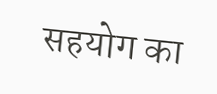सहयोग का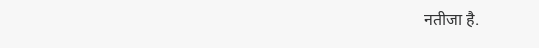नतीजा है.